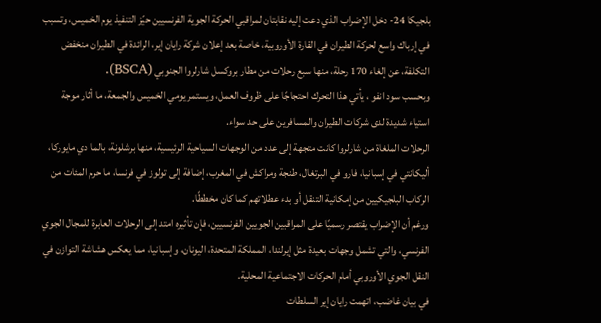بلجيكا 24- دخل الإضراب الذي دعت إليه نقابتان لمراقبي الحركة الجوية الفرنسيين حيّز التنفيذ يوم الخميس، وتسبب في إرباك واسع لحركة الطيران في القارة الأوروبية، خاصة بعد إعلان شركة رايان إير، الرائدة في الطيران منخفض التكلفة، عن إلغاء 170 رحلة، منها سبع رحلات من مطار بروكسل شارلروا الجنوبي (BSCA).
وبحسب سود انفو ، يأتي هذا التحرك احتجاجًا على ظروف العمل، ويستمر يومي الخميس والجمعة، ما أثار موجة استياء شديدة لدى شركات الطيران والمسافرين على حد سواء.
الرحلات الملغاة من شارلروا كانت متجهة إلى عدد من الوجهات السياحية الرئيسية، منها برشلونة، بالما دي مايوركا، أليكانتي في إسبانيا، فارو في البرتغال، طنجة ومراكش في المغرب، إضافة إلى تولوز في فرنسا، ما حرم المئات من الركاب البلجيكيين من إمكانية التنقل أو بدء عطلاتهم كما كان مخططًا.
ورغم أن الإضراب يقتصر رسميًا على المراقبين الجويين الفرنسيين، فإن تأثيره امتد إلى الرحلات العابرة للمجال الجوي الفرنسي، والتي تشمل وجهات بعيدة مثل إيرلندا، المملكة المتحدة، اليونان، وإسبانيا، مما يعكس هشاشة التوازن في النقل الجوي الأوروبي أمام الحركات الاجتماعية المحلية.
في بيان غاضب، اتهمت رايان إير السلطات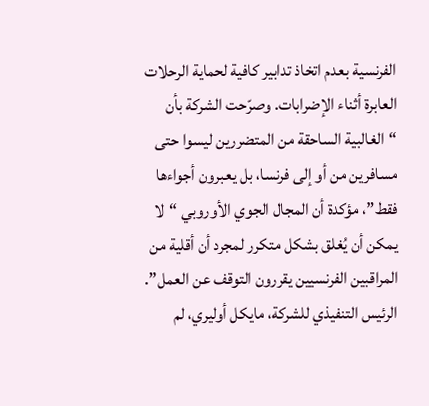الفرنسية بعدم اتخاذ تدابير كافية لحماية الرحلات العابرة أثناء الإضرابات. وصرّحت الشركة بأن “الغالبية الساحقة من المتضررين ليسوا حتى مسافرين من أو إلى فرنسا، بل يعبرون أجواءها فقط”، مؤكدة أن المجال الجوي الأوروبي “لا يمكن أن يُغلق بشكل متكرر لمجرد أن أقلية من المراقبين الفرنسيين يقررون التوقف عن العمل”.
الرئيس التنفيذي للشركة، مايكل أوليري، لم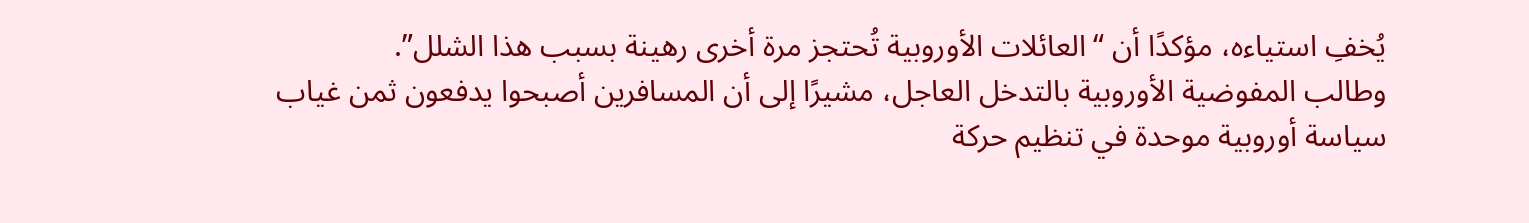يُخفِ استياءه، مؤكدًا أن “العائلات الأوروبية تُحتجز مرة أخرى رهينة بسبب هذا الشلل”.
وطالب المفوضية الأوروبية بالتدخل العاجل، مشيرًا إلى أن المسافرين أصبحوا يدفعون ثمن غياب سياسة أوروبية موحدة في تنظيم حركة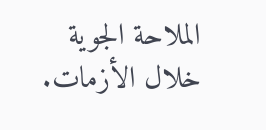الملاحة الجوية خلال الأزمات.